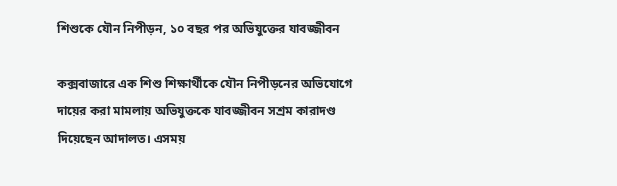শিশুকে যৌন নিপীড়ন, ১০ বছর পর অভিযুক্তের যাবজ্জীবন

কক্সবাজারে এক শিশু শিক্ষার্থীকে যৌন নিপীড়নের অভিযোগে দায়ের করা মামলায় অভিযুক্তকে যাবজ্জীবন সশ্রম কারাদণ্ড দিয়েছেন আদালত। এসময়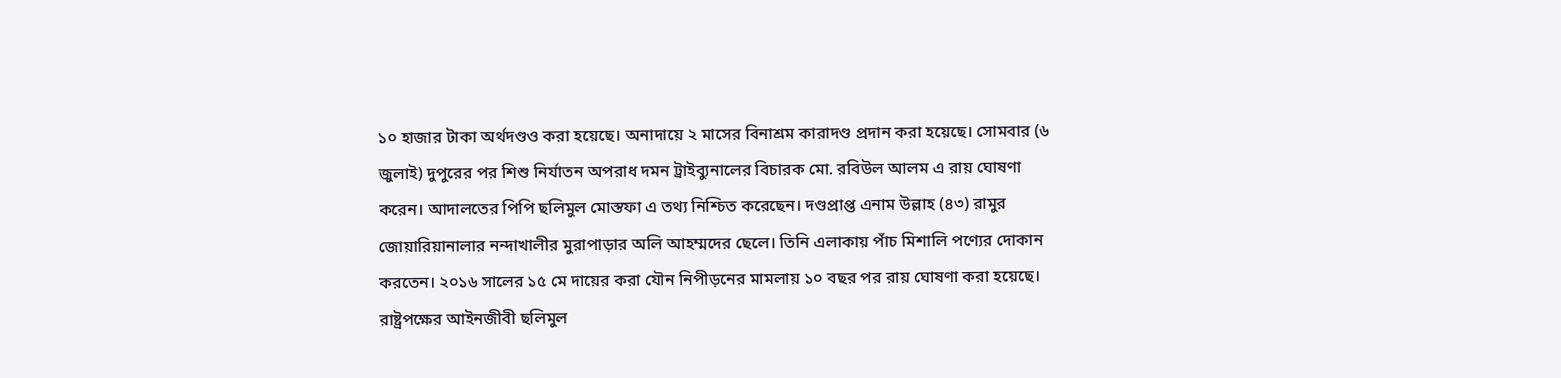১০ হাজার টাকা অর্থদণ্ডও করা হয়েছে। অনাদায়ে ২ মাসের বিনাশ্রম কারাদণ্ড প্রদান করা হয়েছে। সোমবার (৬ জুলাই) দুপুরের পর শিশু নির্যাতন অপরাধ দমন ট্রাইব্যুনালের বিচারক মো. রবিউল আলম এ রায় ঘোষণা করেন। আদালতের পিপি ছলিমুল মোস্তফা এ তথ্য নিশ্চিত করেছেন। দণ্ডপ্রাপ্ত এনাম উল্লাহ (৪৩) রামুর জোয়ারিয়ানালার নন্দাখালীর মুরাপাড়ার অলি আহম্মদের ছেলে। তিনি এলাকায় পাঁচ মিশালি পণ্যের দোকান করতেন। ২০১৬ সালের ১৫ মে দায়ের করা যৌন নিপীড়নের মামলায় ১০ বছর পর রায় ঘোষণা করা হয়েছে। রাষ্ট্রপক্ষের আইনজীবী ছলিমুল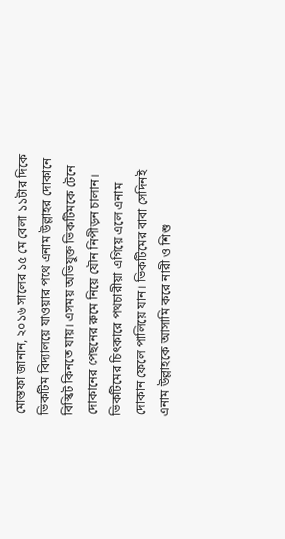মোস্তফা জানান, ২০১৬ সালের ১৫ মে বেলা ১১টার দিকে ভিকটিম বিদ্যালয়ে যাওয়ার পথে এনাম উল্লাহর দোকানে বিস্কিট কিনতে যায়। এসময় অভিযুক্ত ভিকটিমকে টেনে দোকানের পেছনের রুমে নিয়ে যৌন নিপীড়ন চালান। ভিকটিমের চিৎকারে পথচারীয়া এগিয়ে এলে এনাম দোকান ফেলে পালিয়ে যান। ভিকটিমের বাবা সেদিনই এনাম উল্লাহকে আসামি করে নারী ও শিশু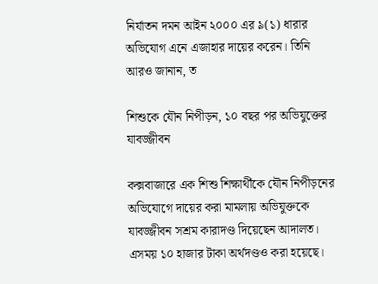নির্যাতন দমন আইন ২০০০ এর ৯(১) ধারার অভিযোগ এনে এজাহার দায়ের করেন। তিনি আরও জানান, ত

শিশুকে যৌন নিপীড়ন, ১০ বছর পর অভিযুক্তের যাবজ্জীবন

কক্সবাজারে এক শিশু শিক্ষার্থীকে যৌন নিপীড়নের অভিযোগে দায়ের করা মামলায় অভিযুক্তকে যাবজ্জীবন সশ্রম কারাদণ্ড দিয়েছেন আদালত। এসময় ১০ হাজার টাকা অর্থদণ্ডও করা হয়েছে।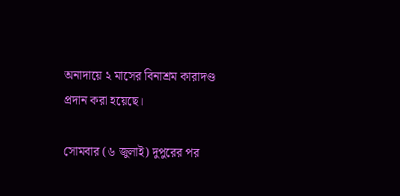অনাদায়ে ২ মাসের বিনাশ্রম কারাদণ্ড প্রদান করা হয়েছে।

সোমবার (৬ জুলাই) দুপুরের পর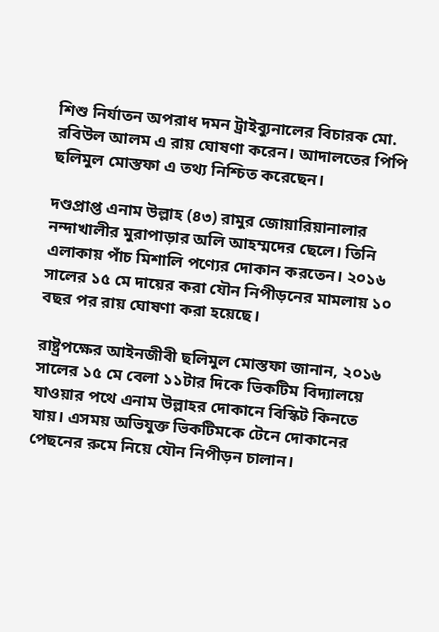শিশু নির্যাতন অপরাধ দমন ট্রাইব্যুনালের বিচারক মো. রবিউল আলম এ রায় ঘোষণা করেন। আদালতের পিপি ছলিমুল মোস্তফা এ তথ্য নিশ্চিত করেছেন।

দণ্ডপ্রাপ্ত এনাম উল্লাহ (৪৩) রামুর জোয়ারিয়ানালার নন্দাখালীর মুরাপাড়ার অলি আহম্মদের ছেলে। তিনি এলাকায় পাঁচ মিশালি পণ্যের দোকান করতেন। ২০১৬ সালের ১৫ মে দায়ের করা যৌন নিপীড়নের মামলায় ১০ বছর পর রায় ঘোষণা করা হয়েছে।

রাষ্ট্রপক্ষের আইনজীবী ছলিমুল মোস্তফা জানান, ২০১৬ সালের ১৫ মে বেলা ১১টার দিকে ভিকটিম বিদ্যালয়ে যাওয়ার পথে এনাম উল্লাহর দোকানে বিস্কিট কিনতে যায়। এসময় অভিযুক্ত ভিকটিমকে টেনে দোকানের পেছনের রুমে নিয়ে যৌন নিপীড়ন চালান।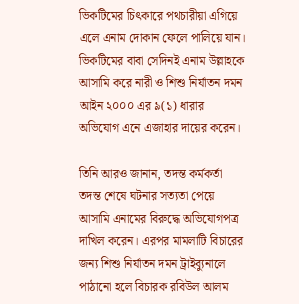ভিকটিমের চিৎকারে পথচারীয়া এগিয়ে এলে এনাম দোকান ফেলে পালিয়ে যান। ভিকটিমের বাবা সেদিনই এনাম উল্লাহকে আসামি করে নারী ও শিশু নির্যাতন দমন আইন ২০০০ এর ৯(১) ধারার অভিযোগ এনে এজাহার দায়ের করেন।

তিনি আরও জানান, তদন্ত কর্মকর্তা তদন্ত শেষে ঘটনার সত্যতা পেয়ে আসামি এনামের বিরুদ্ধে অভিযোগপত্র দাখিল করেন। এরপর মামলাটি বিচারের জন্য শিশু নির্যাতন দমন ট্রাইব্যুনালে পাঠানো হলে বিচারক রবিউল আলম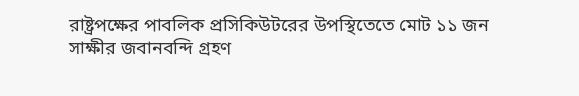রাষ্ট্রপক্ষের পাবলিক প্রসিকিউটরের উপস্থিতেতে মোট ১১ জন সাক্ষীর জবানবন্দি গ্রহণ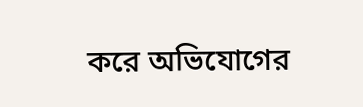করে অভিযোগের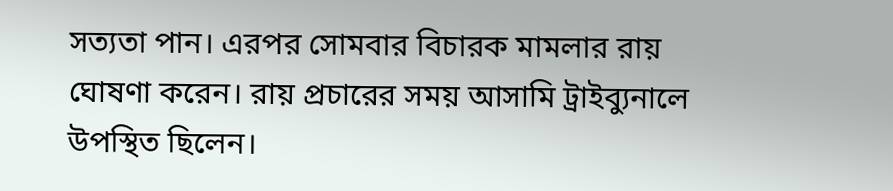সত্যতা পান। এরপর সোমবার বিচারক মামলার রায় ঘোষণা করেন। রায় প্রচারের সময় আসামি ট্রাইব্যুনালে উপস্থিত ছিলেন।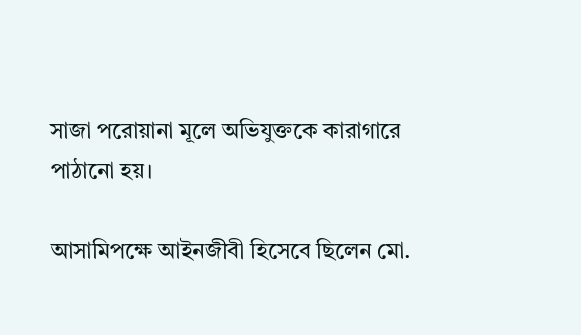সাজা পরোয়ানা মূলে অভিযুক্তকে কারাগারে পাঠানো হয়।

আসামিপক্ষে আইনজীবী হিসেবে ছিলেন মো.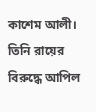কাশেম আলী। তিনি রায়ের বিরুদ্ধে আপিল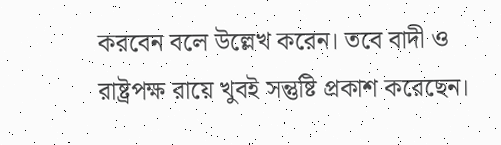করবেন বলে উল্লেখ করেন। তবে বাদী ও রাষ্ট্রপক্ষ রায়ে খুবই সন্তুষ্টি প্রকাশ করেছেন।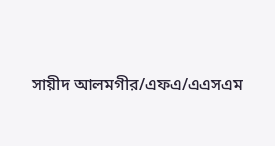সায়ীদ আলমগীর/এফএ/এএসএম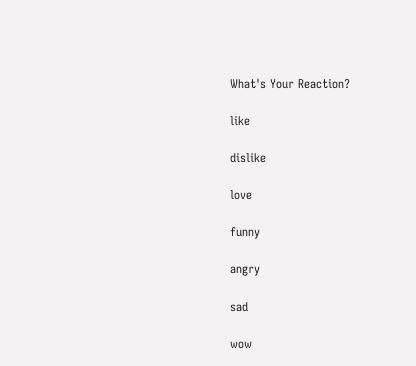What's Your Reaction?

like

dislike

love

funny

angry

sad

wow